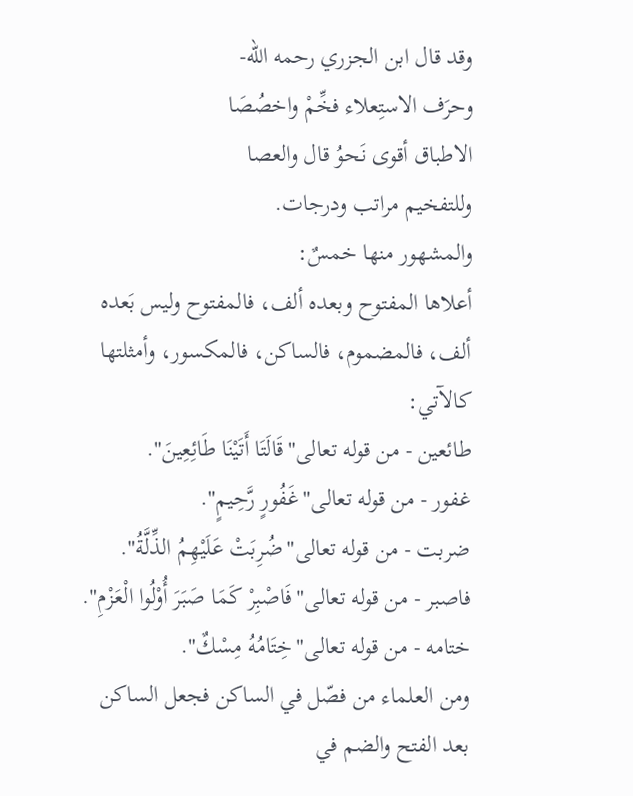وقد قال ابن الجزري رحمه الله-
وحرَف الاستِعلاء فخِّمْ واخصُصَا
الاطباق أقوى نَحوُ قال والعصا
وللتفخيم مراتب ودرجات.
والمشهور منها خمسٌ:
أعلاها المفتوح وبعده ألف، فالمفتوح وليس بَعده ألف، فالمضموم، فالساكن، فالمكسور، وأمثلتها كالآتي:
طائعين - من قوله تعالى"قَالَتَا أَتَيْنَا طَائِعِينَ".
غفور - من قوله تعالى"غَفُورٍ رَّحِيمٍ".
ضربت - من قوله تعالى"ضُرِبَتْ عَلَيْهِمُ الذِّلَّةُ".
فاصبر - من قوله تعالى"فَاصْبِرْ كَمَا صَبَرَ أُوْلُوا الْعَزْمِ".
ختامه - من قوله تعالى"خِتَامُهُ مِسْكٌ".
ومن العلماء من فصّل في الساكن فجعل الساكن بعد الفتح والضم في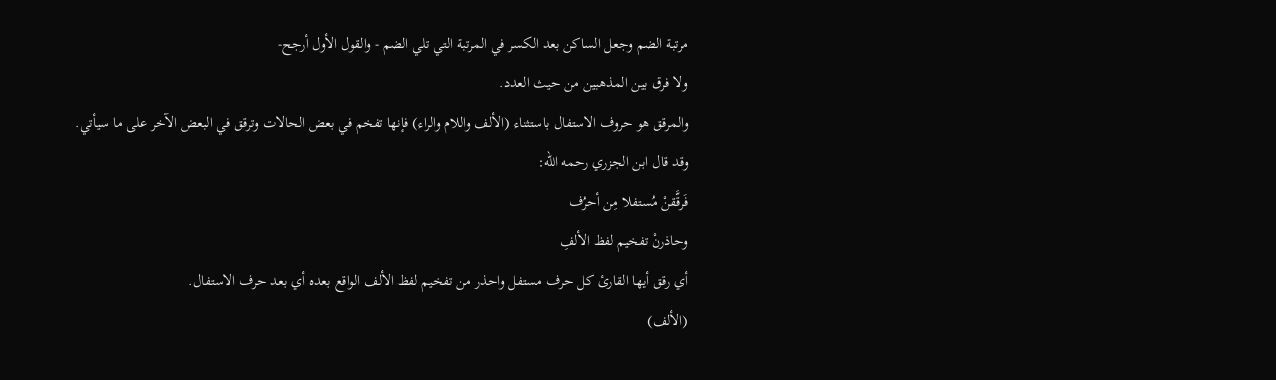مرتبة الضم وجعل الساكن بعد الكسر في المرتبة التي تلي الضم - والقول الأول أرجح-
ولا فرق بين المذهبين من حيث العدد.
والمرقق هو حروف الاستفال باستثناء (الألف واللام والراء) فإنها تفخم في بعض الحالات وترقق في البعض الآخر على ما سيأتي.
وقد قال ابن الجزري رحمه الله:
فَرقَّقنْ مُستفلا مِن أحرُف
وحاذرنْ تفخيم لفظ الألفِ
أي رقق أيها القارئ كل حرف مستفل واحذر من تفخيم لفظ الألف الواقع بعده أي بعد حرف الاستفال.
(الألف)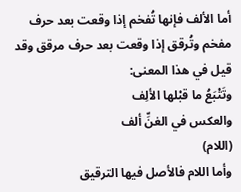أما الألف فإنها تُفخم إذا وقعت بعد حرف مفخم وتُرقق إذا وقعت بعد حرف مرقق وقد قيل في هذا المعنى:
وتَتْبَعُ ما قبْلها الألِف
والعكس في الغنِّ ألف
(اللام)
وأما اللام فالأصل فيها الترقيق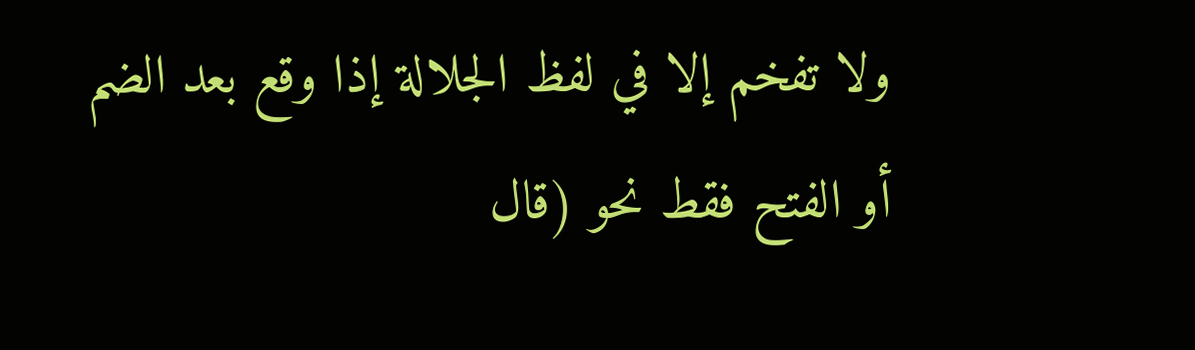ولا تفخم إلا في لفظ الجلالة إذا وقع بعد الضم أو الفتح فقط نحو (قال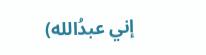إني عبدُالله)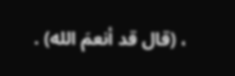، (قال قد أنعمَ الله) .